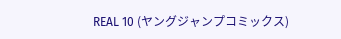REAL 10 (ヤングジャンプコミックス)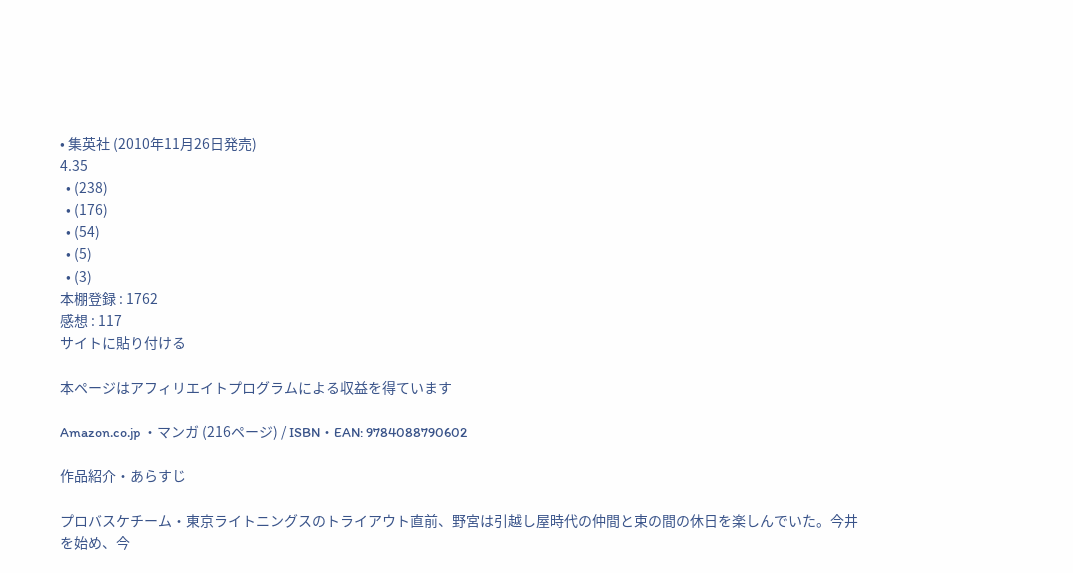• 集英社 (2010年11月26日発売)
4.35
  • (238)
  • (176)
  • (54)
  • (5)
  • (3)
本棚登録 : 1762
感想 : 117
サイトに貼り付ける

本ページはアフィリエイトプログラムによる収益を得ています

Amazon.co.jp ・マンガ (216ページ) / ISBN・EAN: 9784088790602

作品紹介・あらすじ

プロバスケチーム・東京ライトニングスのトライアウト直前、野宮は引越し屋時代の仲間と束の間の休日を楽しんでいた。今井を始め、今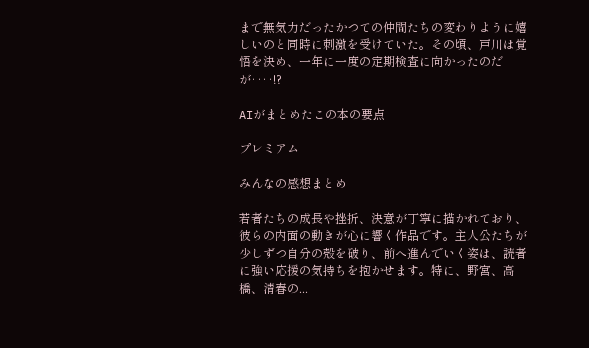まで無気力だったかつての仲間たちの変わりように嬉しいのと同時に刺激を受けていた。その頃、戸川は覚悟を決め、一年に一度の定期検査に向かったのだが‥‥!?

AIがまとめたこの本の要点

プレミアム

みんなの感想まとめ

若者たちの成長や挫折、決意が丁寧に描かれており、彼らの内面の動きが心に響く作品です。主人公たちが少しずつ自分の殻を破り、前へ進んでいく姿は、読者に強い応援の気持ちを抱かせます。特に、野宮、高橋、清春の...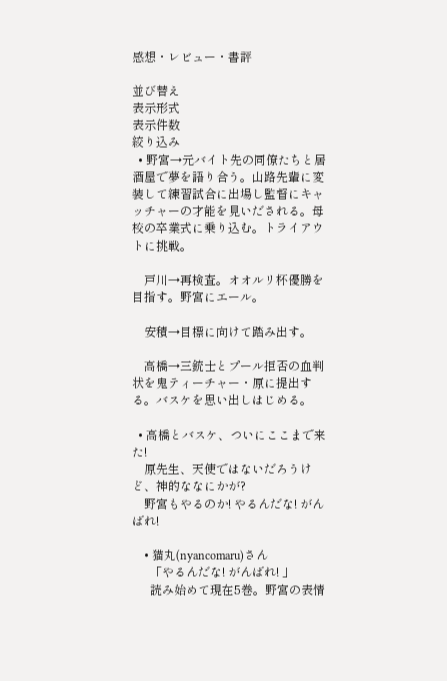感想・レビュー・書評

並び替え
表示形式
表示件数
絞り込み
  • 野宮→元バイト先の同僚たちと居酒屋で夢を語り合う。山路先輩に変装して練習試合に出場し監督にキャッチャーの才能を見いだされる。母校の卒業式に乗り込む。トライアウトに挑戦。

    戸川→再検査。オオルリ杯優勝を目指す。野宮にエール。

    安積→目標に向けて踏み出す。

    高橋→三銃士とプール拒否の血判状を鬼ティーチャー・原に提出する。バスケを思い出しはじめる。

  • 高橋とバスケ、ついにここまで来た!
    原先生、天使ではないだろうけど、神的ななにかが?
    野宮もやるのか! やるんだな! がんばれ!

    • 猫丸(nyancomaru)さん
      「やるんだな! がんばれ! 」
      読み始めて現在5巻。野宮の表情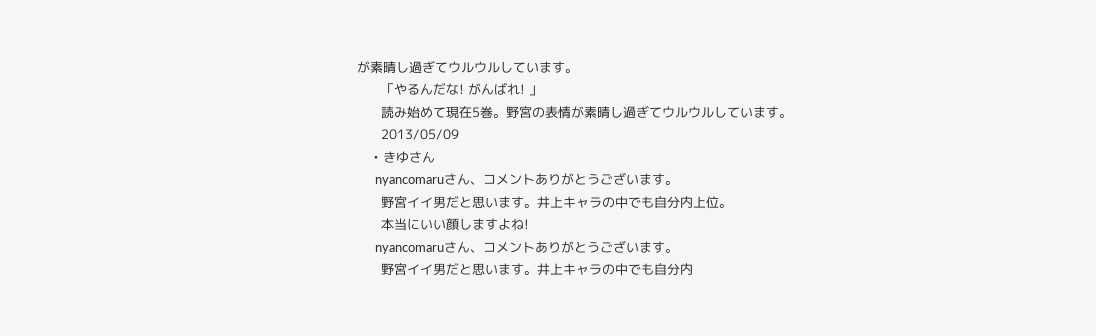が素晴し過ぎてウルウルしています。
      「やるんだな! がんばれ! 」
      読み始めて現在5巻。野宮の表情が素晴し過ぎてウルウルしています。
      2013/05/09
    • きゆさん
      nyancomaruさん、コメントありがとうございます。
      野宮イイ男だと思います。井上キャラの中でも自分内上位。
      本当にいい顔しますよね!
      nyancomaruさん、コメントありがとうございます。
      野宮イイ男だと思います。井上キャラの中でも自分内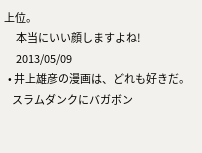上位。
      本当にいい顔しますよね!
      2013/05/09
  • 井上雄彦の漫画は、どれも好きだ。
    スラムダンクにバガボン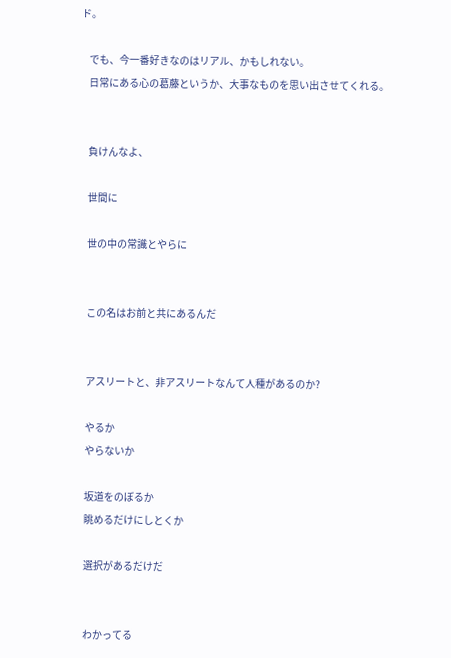ド。

    でも、今一番好きなのはリアル、かもしれない。
    日常にある心の葛藤というか、大事なものを思い出させてくれる。


    負けんなよ、

    世間に

    世の中の常識とやらに


    この名はお前と共にあるんだ


    アスリートと、非アスリートなんて人種があるのか?

    やるか
    やらないか

    坂道をのぼるか
    眺めるだけにしとくか

    選択があるだけだ


    わかってる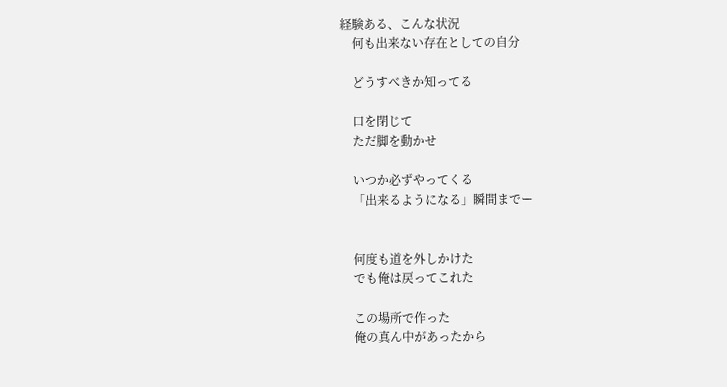経験ある、こんな状況
    何も出来ない存在としての自分

    どうすべきか知ってる

    口を閉じて
    ただ脚を動かせ

    いつか必ずやってくる
    「出来るようになる」瞬間までー


    何度も道を外しかけた
    でも俺は戻ってこれた

    この場所で作った
    俺の真ん中があったから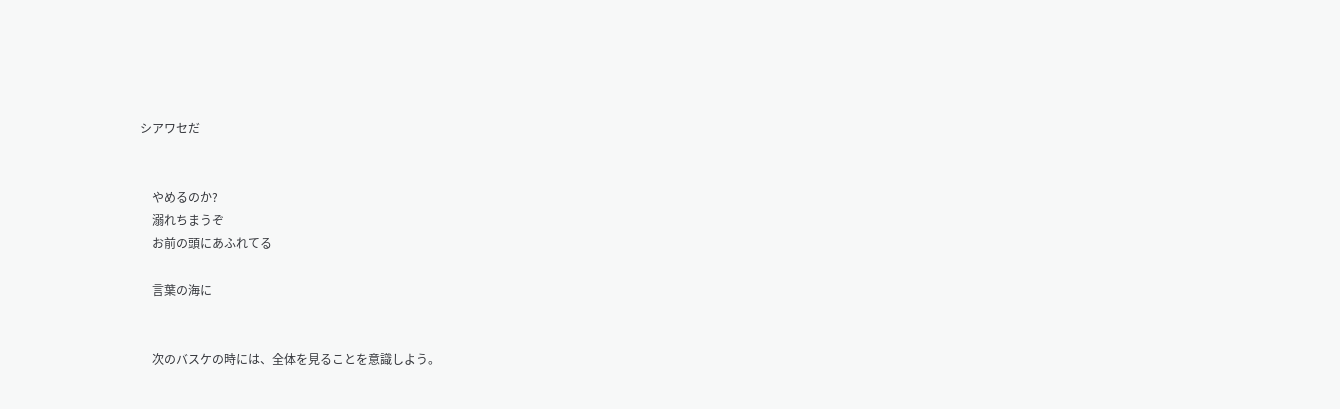シアワセだ


    やめるのか?
    溺れちまうぞ
    お前の頭にあふれてる

    言葉の海に


    次のバスケの時には、全体を見ることを意識しよう。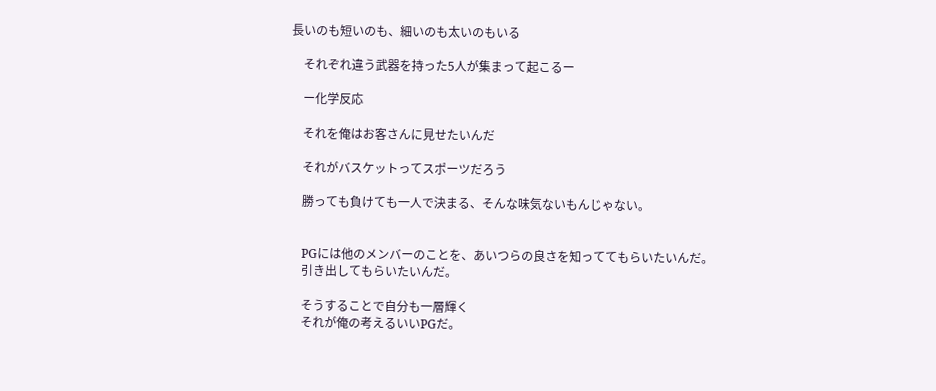長いのも短いのも、細いのも太いのもいる

    それぞれ違う武器を持った5人が集まって起こるー

    ー化学反応

    それを俺はお客さんに見せたいんだ

    それがバスケットってスポーツだろう

    勝っても負けても一人で決まる、そんな味気ないもんじゃない。


    PGには他のメンバーのことを、あいつらの良さを知っててもらいたいんだ。
    引き出してもらいたいんだ。

    そうすることで自分も一層輝く
    それが俺の考えるいいPGだ。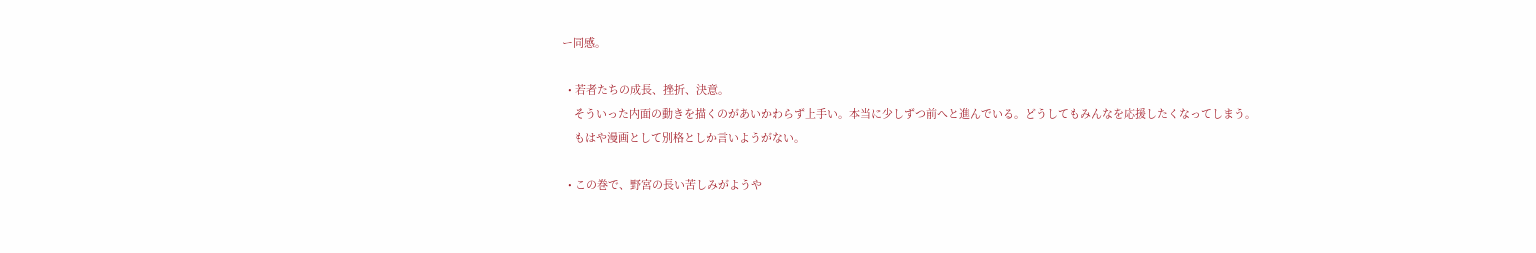ー同感。

  • 若者たちの成長、挫折、決意。
    そういった内面の動きを描くのがあいかわらず上手い。本当に少しずつ前へと進んでいる。どうしてもみんなを応援したくなってしまう。
    もはや漫画として別格としか言いようがない。

  • この巻で、野宮の長い苦しみがようや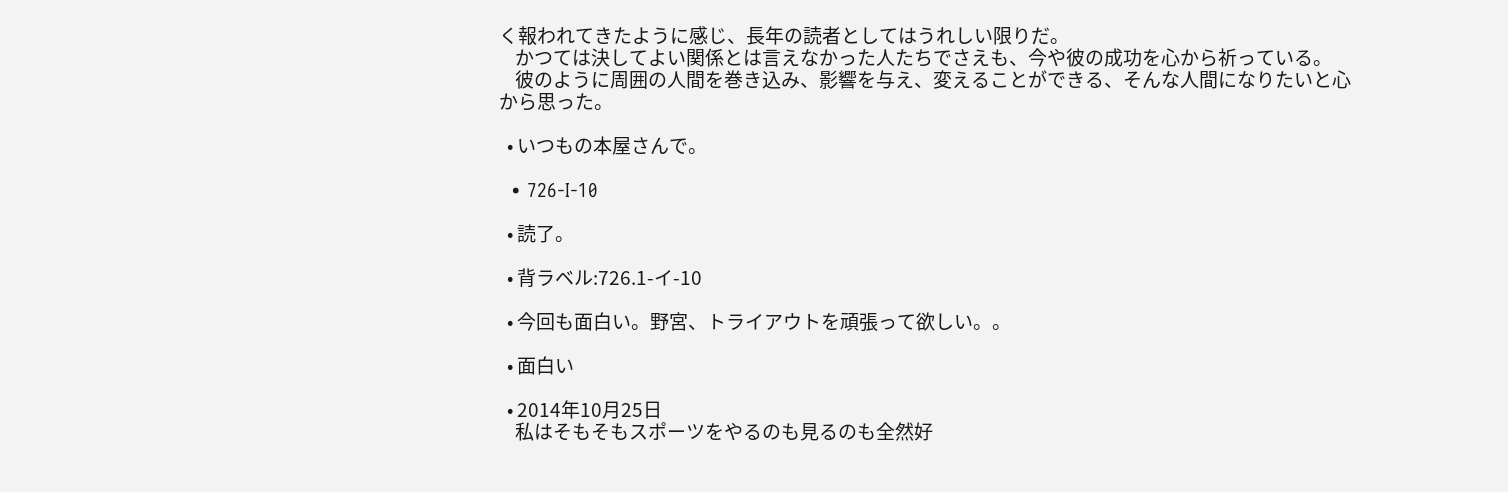く報われてきたように感じ、長年の読者としてはうれしい限りだ。
    かつては決してよい関係とは言えなかった人たちでさえも、今や彼の成功を心から祈っている。
    彼のように周囲の人間を巻き込み、影響を与え、変えることができる、そんな人間になりたいと心から思った。

  • いつもの本屋さんで。

  • 726-I-10

  • 読了。

  • 背ラベル:726.1-イ-10

  • 今回も面白い。野宮、トライアウトを頑張って欲しい。。

  • 面白い

  • 2014年10月25日
    私はそもそもスポーツをやるのも見るのも全然好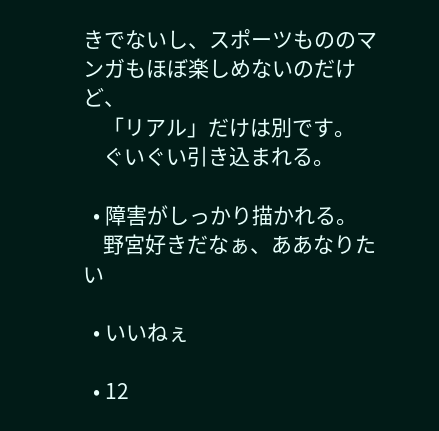きでないし、スポーツもののマンガもほぼ楽しめないのだけど、
    「リアル」だけは別です。
    ぐいぐい引き込まれる。

  • 障害がしっかり描かれる。
    野宮好きだなぁ、ああなりたい

  • いいねぇ

  • 12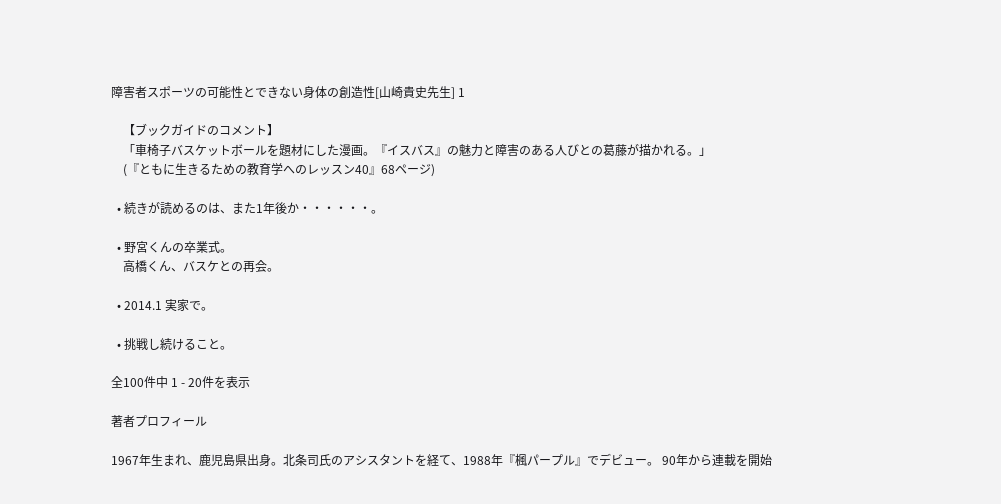障害者スポーツの可能性とできない身体の創造性[山崎貴史先生] 1

    【ブックガイドのコメント】
    「車椅子バスケットボールを題材にした漫画。『イスバス』の魅力と障害のある人びとの葛藤が描かれる。」
    (『ともに生きるための教育学へのレッスン40』68ページ)

  • 続きが読めるのは、また1年後か・・・・・・。

  • 野宮くんの卒業式。
    高橋くん、バスケとの再会。

  • 2014.1 実家で。

  • 挑戦し続けること。

全100件中 1 - 20件を表示

著者プロフィール

1967年生まれ、鹿児島県出身。北条司氏のアシスタントを経て、1988年『楓パープル』でデビュー。 90年から連載を開始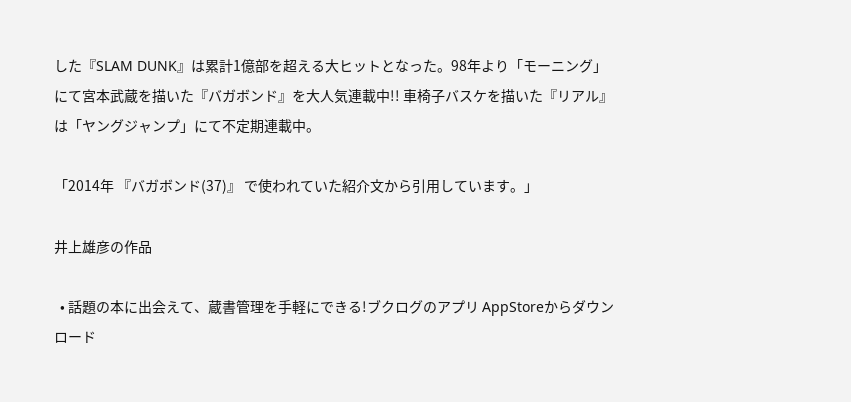した『SLAM DUNK』は累計1億部を超える大ヒットとなった。98年より「モーニング」にて宮本武蔵を描いた『バガボンド』を大人気連載中!! 車椅子バスケを描いた『リアル』は「ヤングジャンプ」にて不定期連載中。

「2014年 『バガボンド(37)』 で使われていた紹介文から引用しています。」

井上雄彦の作品

  • 話題の本に出会えて、蔵書管理を手軽にできる!ブクログのアプリ AppStoreからダウンロード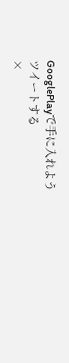GooglePlayで手に入れよう
ツイートする
×